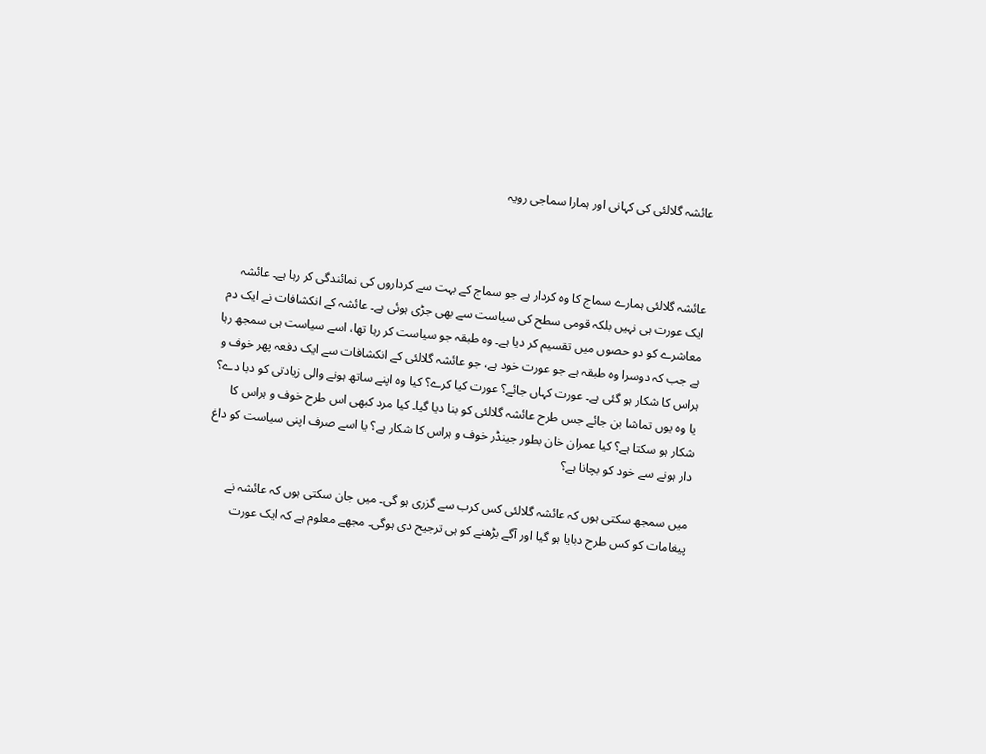عائشہ گلالئی کی کہانی اور ہمارا سماجی رویہ



عائشہ گلالئی ہمارے سماج کا وہ کردار ہے جو سماج کے بہت سے کرداروں کی نمائندگی کر رہا ہے۔ عائشہ ایک عورت ہی نہیں بلکہ قومی سطح کی سیاست سے بھی جڑی ہوئی ہے۔ عائشہ کے انکشافات نے ایک دم معاشرے کو دو حصوں میں تقسیم کر دیا ہے۔ وہ طبقہ جو سیاست کر رہا تھا، اسے سیاست ہی سمجھ رہا ہے جب کہ دوسرا وہ طبقہ ہے جو عورت خود ہے، جو عائشہ گلالئی کے انکشافات سے ایک دفعہ پھر خوف و ہراس کا شکار ہو گئی ہے۔ عورت کہاں جائے؟ عورت کیا کرے؟ کیا وہ اپنے ساتھ ہونے والی زیادتی کو دبا دے؟ یا وہ یوں تماشا بن جائے جس طرح عائشہ گلالئی کو بنا دیا گیا۔ کیا مرد کبھی اس طرح خوف و ہراس کا شکار ہو سکتا ہے؟ کیا عمران خان بطور جینڈر خوف و ہراس کا شکار ہے؟ یا اسے صرف اپنی سیاست کو داغ دار ہونے سے خود کو بچانا ہے؟

میں سمجھ سکتی ہوں کہ عائشہ گلالئی کس کرب سے گزری ہو گی۔ میں جان سکتی ہوں کہ عائشہ نے پیغامات کو کس طرح دبایا ہو گیا اور آگے بڑھنے کو ہی ترجیح دی ہوگی۔ مجھے معلوم ہے کہ ایک عورت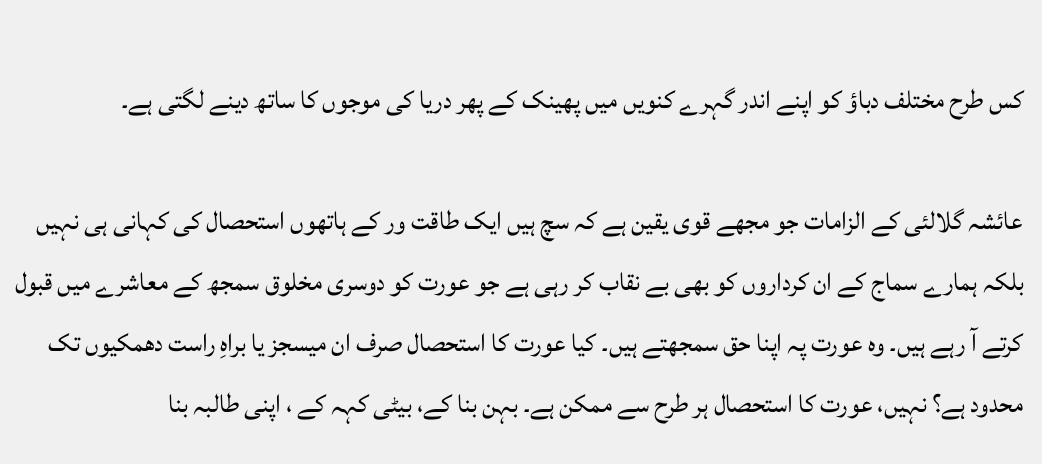کس طرح مختلف دباؤ کو اپنے اندر گہرے کنویں میں پھینک کے پھر دریا کی موجوں کا ساتھ دینے لگتی ہے۔

عائشہ گلالئی کے الزامات جو مجھے قوی یقین ہے کہ سچ ہیں ایک طاقت ور کے ہاتھوں استحصال کی کہانی ہی نہیں بلکہ ہمارے سماج کے ان کرداروں کو بھی بے نقاب کر رہی ہے جو عورت کو دوسری مخلوق سمجھ کے معاشرے میں قبول کرتے آ رہے ہیں۔ وہ عورت پہ اپنا حق سمجھتے ہیں۔ کیا عورت کا استحصال صرف ان میسجز یا براہِ راست دھمکیوں تک محدود ہے؟ نہیں، عورت کا استحصال ہر طرح سے ممکن ہے۔ بہن بنا کے، بیٹی کہہ کے ، اپنی طالبہ بنا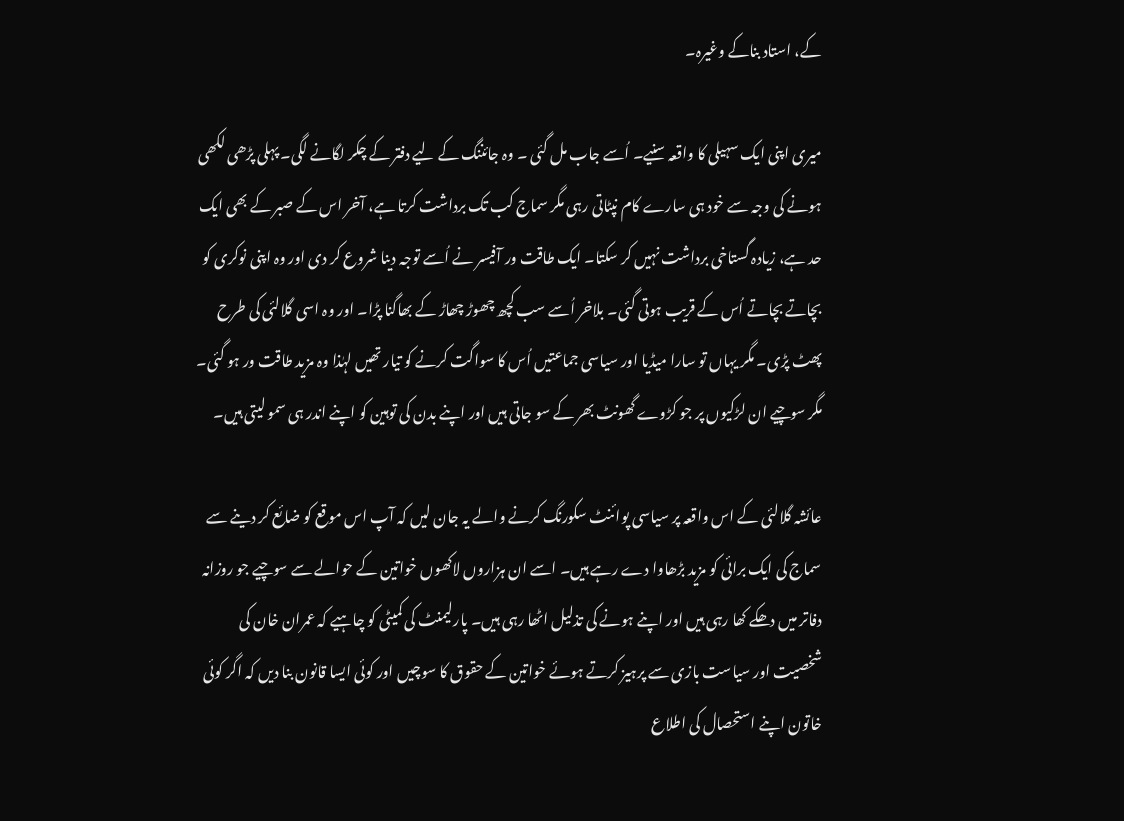کے، استاد بناکے وغیرہ۔

میری اپنی ایک سہیلی کا واقعہ سنیے۔ اُسے جاب مل گئی ۔ وہ جائننگ کے لیے دفتر کے چکر لگانے لگی۔ پہلی پڑھی لکھی ہونے کی وجہ سے خود ہی سارے کام نپٹاتی رہی مگر سماج کب تک برداشت کرتا ہے، آخر اس کے صبر کے بھی ایک حد ہے، زیادہ گستاخی برداشت نہیں کر سکتا۔ ایک طاقت ور آفیسر نے اُسے توجہ دینا شروع کر دی اور وہ اپنی نوکری کو بچاتے بچاتے اُس کے قریب ہوتی گئی۔ بلاخر اُسے سب کچھ چھوڑ چھاڑ کے بھاگنا پڑا۔ اور وہ اسی گلالئی کی طرح پھٹ پڑی۔ مگر یہاں تو سارا میڈیا اور سیاسی جماعتیں اُس کا سواگت کرنے کو تیار تھیں لہٰذا وہ مزید طاقت ور ہو گئی۔ مگر سوچیے ان لڑکیوں پر جو کڑوے گھونٹ بھر کے سو جاتی ہیں اور اپنے بدن کی توہین کو اپنے اندر ہی سمو لیتی ہیں۔

عائشہ گلالئی کے اس واقعہ پر سیاسی پوائنٹ سکورنگ کرنے والے یہ جان لیں کہ آپ اس موقع کو ضائع کر دینے سے سماج کی ایک برائی کو مزید بڑھاوا دے رہے ہیں۔ اسے ان ہزاروں لاکھوں خواتین کے حوالے سے سوچیے جو روزانہ دفاتر میں دھکے کھا رہی ہیں اور اپنے ہونے کی تذلیل اٹھا رہی ہیں۔ پارلیمنٹ کی کمیٹی کو چاہیے کہ عمران خان کی شخصیت اور سیاست بازی سے پرہیز کرتے ہوئے خواتین کے حقوق کا سوچیں اور کوئی ایسا قانون بنا دیں کہ اگر کوئی خاتون اپنے استحصال کی اطلاع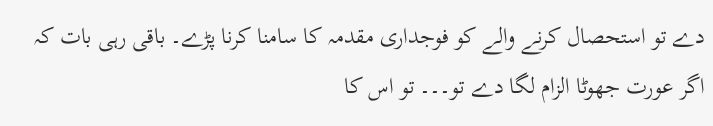دے تو استحصال کرنے والے کو فوجداری مقدمہ کا سامنا کرنا پڑے۔ باقی رہی بات کہ اگر عورت جھوٹا الزام لگا دے تو۔۔۔ تو اس کا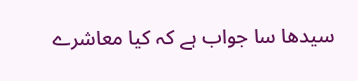سیدھا سا جواب ہے کہ کیا معاشرے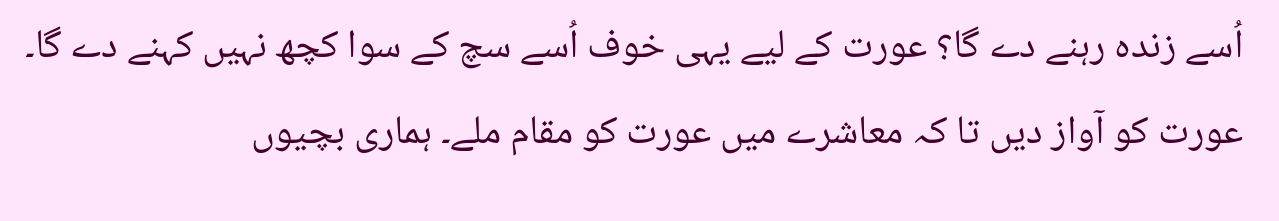اُسے زندہ رہنے دے گا؟ عورت کے لیے یہی خوف اُسے سچ کے سوا کچھ نہیں کہنے دے گا۔ عورت کو آواز دیں تا کہ معاشرے میں عورت کو مقام ملے۔ ہماری بچیوں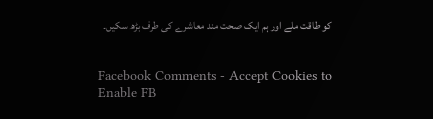کو طاقت ملے اور ہم ایک صحت مند معاشرے کی طرف بڑھ سکیں۔


Facebook Comments - Accept Cookies to Enable FB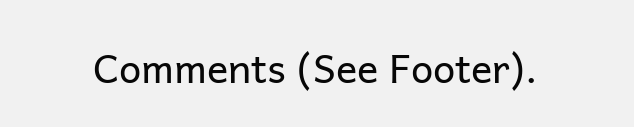Comments (See Footer).